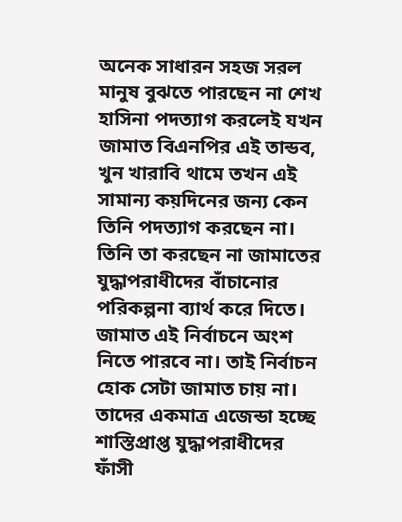অনেক সাধারন সহজ সরল মানুষ বুঝতে পারছেন না শেখ হাসিনা পদত্যাগ করলেই যখন জামাত বিএনপির এই তান্ডব, খুন খারাবি থামে তখন এই সামান্য কয়দিনের জন্য কেন তিনি পদত্যাগ করছেন না। তিনি তা করছেন না জামাতের যুদ্ধাপরাধীদের বাঁচানোর পরিকল্পনা ব্যার্থ করে দিতে।
জামাত এই নির্বাচনে অংশ নিতে পারবে না। তাই নির্বাচন হোক সেটা জামাত চায় না। তাদের একমাত্র এজেন্ডা হচ্ছে শাস্তিপ্রাপ্ত যুদ্ধাপরাধীদের ফাঁসী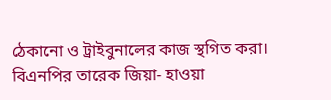ঠেকানো ও ট্রাইবুনালের কাজ স্থগিত করা। বিএনপির তারেক জিয়া- হাওয়া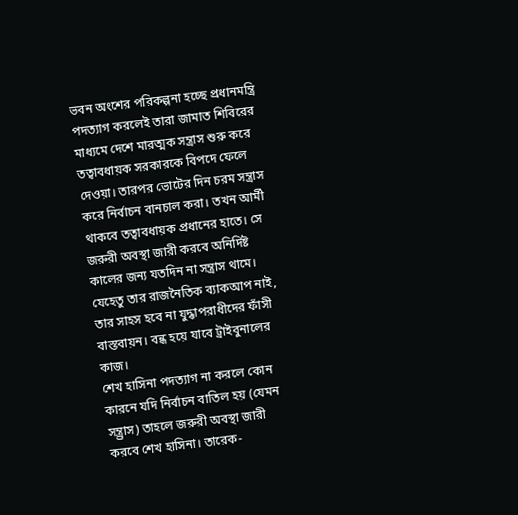ভবন অংশের পরিকল্পনা হচ্ছে প্রধানমন্ত্রি পদত্যাগ করলেই তারা জামাত শিবিরের মাধ্যমে দেশে মারত্মক সন্ত্রাস শুরু করে তত্বাবধায়ক সরকারকে বিপদে ফেলে দেওয়া। তারপর ভোটের দিন চরম সন্ত্রাস করে নির্বাচন বানচাল করা। তখন আর্মী থাকবে তত্বাবধায়ক প্রধানের হাতে। সে জরুরী অবস্থা জারী করবে অনির্দিষ্ট কালের জন্য যতদিন না সন্ত্রাস থামে। যেহেতু তার রাজনৈতিক ব্যাকআপ নাই, তার সাহস হবে না যুদ্ধাপরাধীদের ফাঁসী বাস্তবায়ন। বন্ধ হয়ে যাবে ট্রাইবুনালের কাজ।
শেখ হাসিনা পদত্যাগ না করলে কোন কারনে যদি নির্বাচন বাতিল হয় (যেমন সন্ত্র্রাস) তাহলে জরুরী অবস্থা জারী করবে শেখ হাসিনা। তারেক-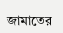জামাতের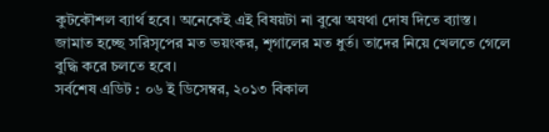কুটকৌশল ব্যার্থ হবে। অনেকেই এই বিষয়টা না বুঝে অযথা দোষ দিতে ব্যাস্ত। জামাত হচ্ছে সরিসৃপের মত ভয়ংকর, শৃগালের মত ধুর্ত। তাদের নিয়ে খেলতে গেলে বুদ্ধি করে চলতে হবে।
সর্বশেষ এডিট : ০৬ ই ডিসেম্বর, ২০১৩ বিকাল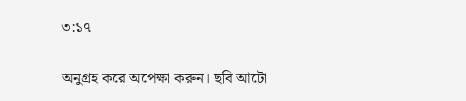৩:১৭

অনুগ্রহ করে অপেক্ষা করুন। ছবি আটো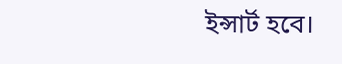ইন্সার্ট হবে।